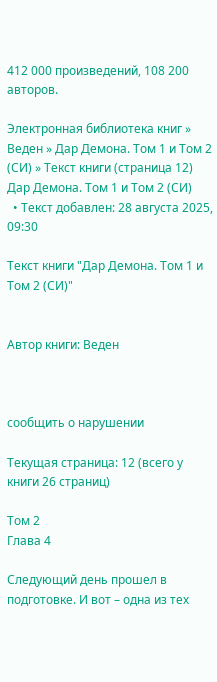412 000 произведений, 108 200 авторов.

Электронная библиотека книг » Веден » Дар Демона. Том 1 и Том 2 (СИ) » Текст книги (страница 12)
Дар Демона. Том 1 и Том 2 (СИ)
  • Текст добавлен: 28 августа 2025, 09:30

Текст книги "Дар Демона. Том 1 и Том 2 (СИ)"


Автор книги: Веден



сообщить о нарушении

Текущая страница: 12 (всего у книги 26 страниц)

Том 2
Глава 4

Следующий день прошел в подготовке. И вот – одна из тех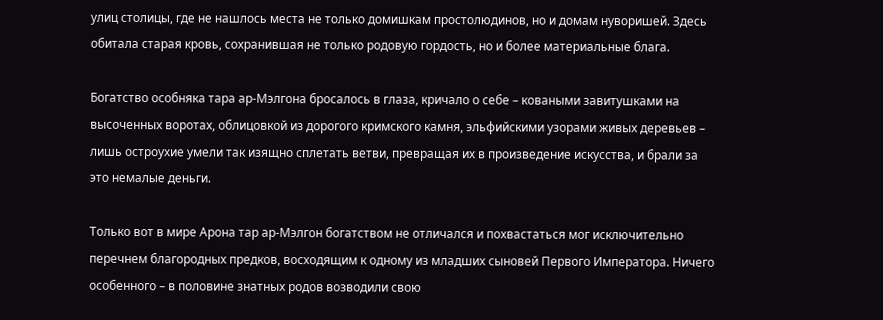улиц столицы, где не нашлось места не только домишкам простолюдинов, но и домам нуворишей. Здесь обитала старая кровь, сохранившая не только родовую гордость, но и более материальные блага.

Богатство особняка тара ар-Мэлгона бросалось в глаза, кричало о себе – коваными завитушками на высоченных воротах, облицовкой из дорогого кримского камня, эльфийскими узорами живых деревьев – лишь остроухие умели так изящно сплетать ветви, превращая их в произведение искусства, и брали за это немалые деньги.

Только вот в мире Арона тар ар-Мэлгон богатством не отличался и похвастаться мог исключительно перечнем благородных предков, восходящим к одному из младших сыновей Первого Императора. Ничего особенного – в половине знатных родов возводили свою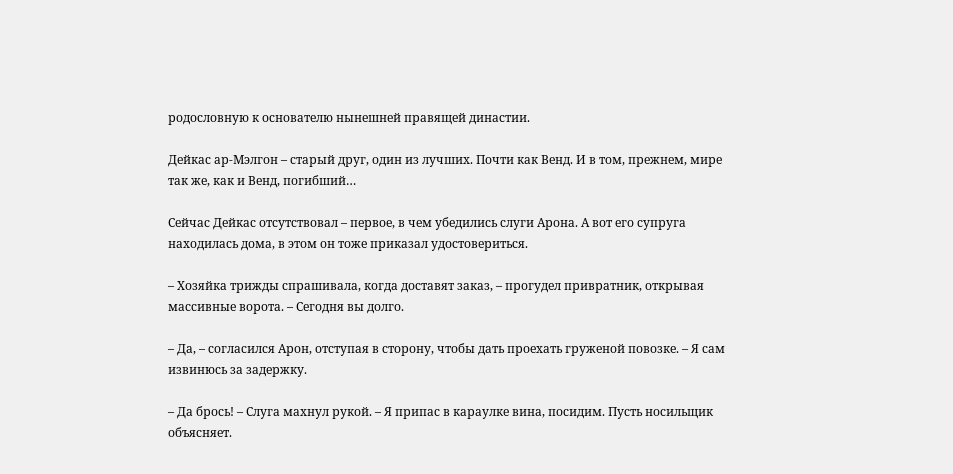родословную к основателю нынешней правящей династии.

Дейкас ар-Мэлгон – старый друг, один из лучших. Почти как Венд. И в том, прежнем, мире так же, как и Венд, погибший…

Сейчас Дейкас отсутствовал – первое, в чем убедились слуги Арона. А вот его супруга находилась дома, в этом он тоже приказал удостовериться.

– Хозяйка трижды спрашивала, когда доставят заказ, – прогудел привратник, открывая массивные ворота. – Сегодня вы долго.

– Да, – согласился Арон, отступая в сторону, чтобы дать проехать груженой повозке. – Я сам извинюсь за задержку.

– Да брось! – Слуга махнул рукой. – Я припас в караулке вина, посидим. Пусть носильщик объясняет.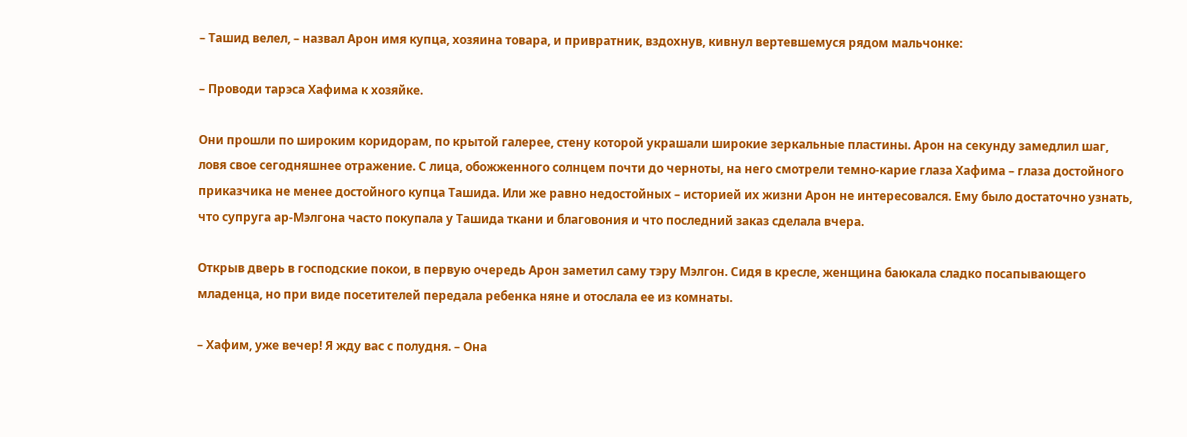– Ташид велел, – назвал Арон имя купца, хозяина товара, и привратник, вздохнув, кивнул вертевшемуся рядом мальчонке:

– Проводи тарэса Хафима к хозяйке.

Они прошли по широким коридорам, по крытой галерее, стену которой украшали широкие зеркальные пластины. Арон на секунду замедлил шаг, ловя свое сегодняшнее отражение. С лица, обожженного солнцем почти до черноты, на него смотрели темно-карие глаза Хафима – глаза достойного приказчика не менее достойного купца Ташида. Или же равно недостойных – историей их жизни Арон не интересовался. Ему было достаточно узнать, что супруга ар-Мэлгона часто покупала у Ташида ткани и благовония и что последний заказ сделала вчера.

Открыв дверь в господские покои, в первую очередь Арон заметил саму тэру Мэлгон. Сидя в кресле, женщина баюкала сладко посапывающего младенца, но при виде посетителей передала ребенка няне и отослала ее из комнаты.

– Хафим, уже вечер! Я жду вас с полудня. – Она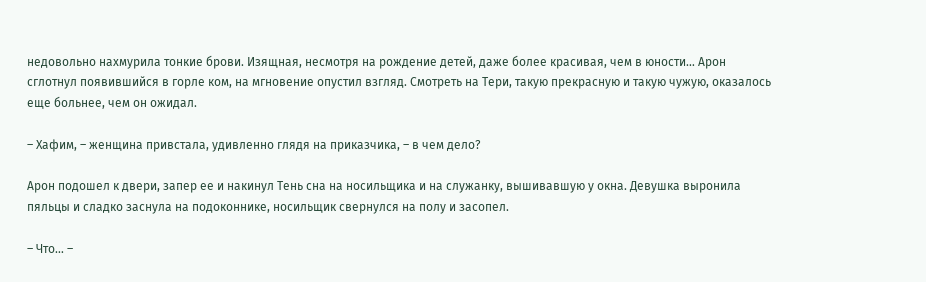недовольно нахмурила тонкие брови. Изящная, несмотря на рождение детей, даже более красивая, чем в юности… Арон сглотнул появившийся в горле ком, на мгновение опустил взгляд. Смотреть на Тери, такую прекрасную и такую чужую, оказалось еще больнее, чем он ожидал.

– Хафим, – женщина привстала, удивленно глядя на приказчика, – в чем дело?

Арон подошел к двери, запер ее и накинул Тень сна на носильщика и на служанку, вышивавшую у окна. Девушка выронила пяльцы и сладко заснула на подоконнике, носильщик свернулся на полу и засопел.

– Что… –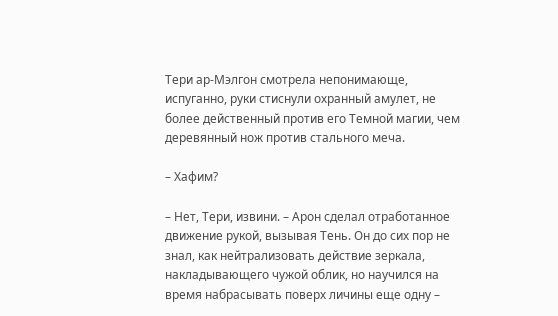Тери ар-Мэлгон смотрела непонимающе, испуганно, руки стиснули охранный амулет, не более действенный против его Темной магии, чем деревянный нож против стального меча.

– Хафим?

– Нет, Тери, извини. – Арон сделал отработанное движение рукой, вызывая Тень. Он до сих пор не знал, как нейтрализовать действие зеркала, накладывающего чужой облик, но научился на время набрасывать поверх личины еще одну –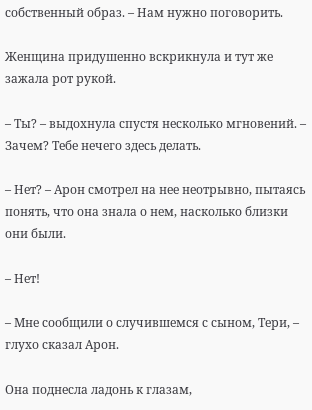собственный образ. – Нам нужно поговорить.

Женщина придушенно вскрикнула и тут же зажала рот рукой.

– Ты? – выдохнула спустя несколько мгновений. – Зачем? Тебе нечего здесь делать.

– Нет? – Арон смотрел на нее неотрывно, пытаясь понять, что она знала о нем, насколько близки они были.

– Нет!

– Мне сообщили о случившемся с сыном, Тери, – глухо сказал Арон.

Она поднесла ладонь к глазам,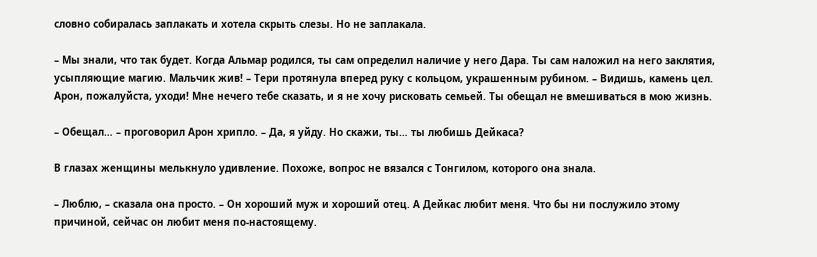словно собиралась заплакать и хотела скрыть слезы. Но не заплакала.

– Мы знали, что так будет. Когда Альмар родился, ты сам определил наличие у него Дара. Ты сам наложил на него заклятия, усыпляющие магию. Мальчик жив! – Тери протянула вперед руку с кольцом, украшенным рубином. – Видишь, камень цел. Арон, пожалуйста, уходи! Мне нечего тебе сказать, и я не хочу рисковать семьей. Ты обещал не вмешиваться в мою жизнь.

– Обещал… – проговорил Арон хрипло. – Да, я уйду. Но скажи, ты… ты любишь Дейкаса?

В глазах женщины мелькнуло удивление. Похоже, вопрос не вязался с Тонгилом, которого она знала.

– Люблю, – сказала она просто. – Он хороший муж и хороший отец. А Дейкас любит меня. Что бы ни послужило этому причиной, сейчас он любит меня по-настоящему.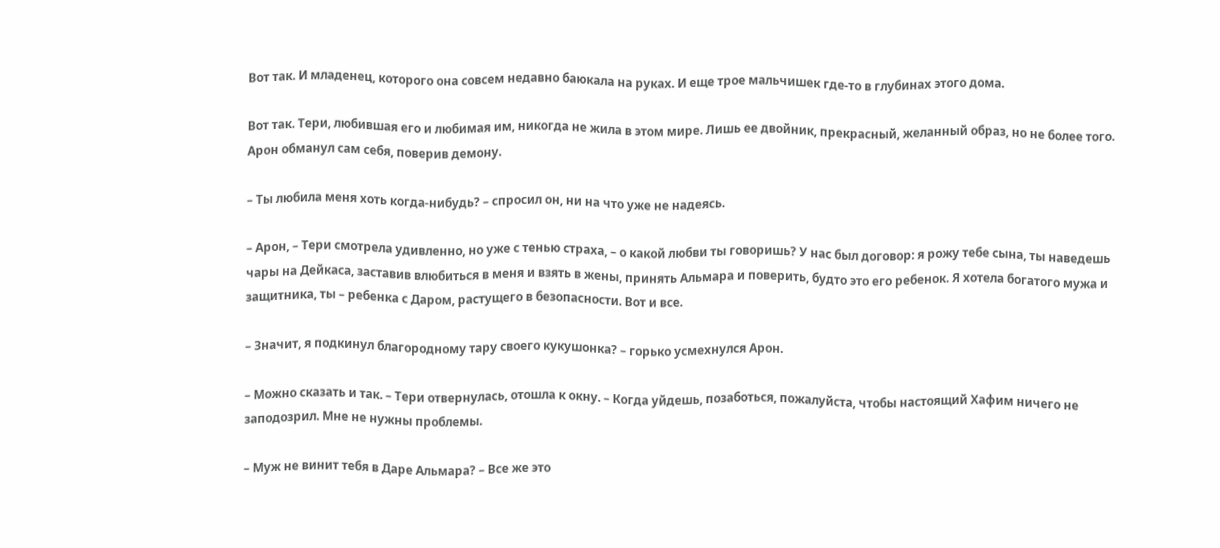Вот так. И младенец, которого она совсем недавно баюкала на руках. И еще трое мальчишек где-то в глубинах этого дома.

Вот так. Тери, любившая его и любимая им, никогда не жила в этом мире. Лишь ее двойник, прекрасный, желанный образ, но не более того. Арон обманул сам себя, поверив демону.

– Ты любила меня хоть когда-нибудь? – спросил он, ни на что уже не надеясь.

– Арон, – Тери смотрела удивленно, но уже с тенью страха, – о какой любви ты говоришь? У нас был договор: я рожу тебе сына, ты наведешь чары на Дейкаса, заставив влюбиться в меня и взять в жены, принять Альмара и поверить, будто это его ребенок. Я хотела богатого мужа и защитника, ты – ребенка с Даром, растущего в безопасности. Вот и все.

– Значит, я подкинул благородному тару своего кукушонка? – горько усмехнулся Арон.

– Можно сказать и так. – Тери отвернулась, отошла к окну. – Когда уйдешь, позаботься, пожалуйста, чтобы настоящий Хафим ничего не заподозрил. Мне не нужны проблемы.

– Муж не винит тебя в Даре Альмара? – Все же это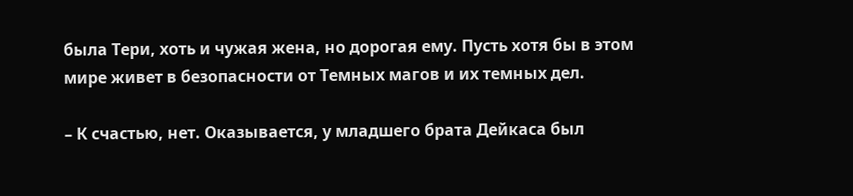была Тери, хоть и чужая жена, но дорогая ему. Пусть хотя бы в этом мире живет в безопасности от Темных магов и их темных дел.

– К счастью, нет. Оказывается, у младшего брата Дейкаса был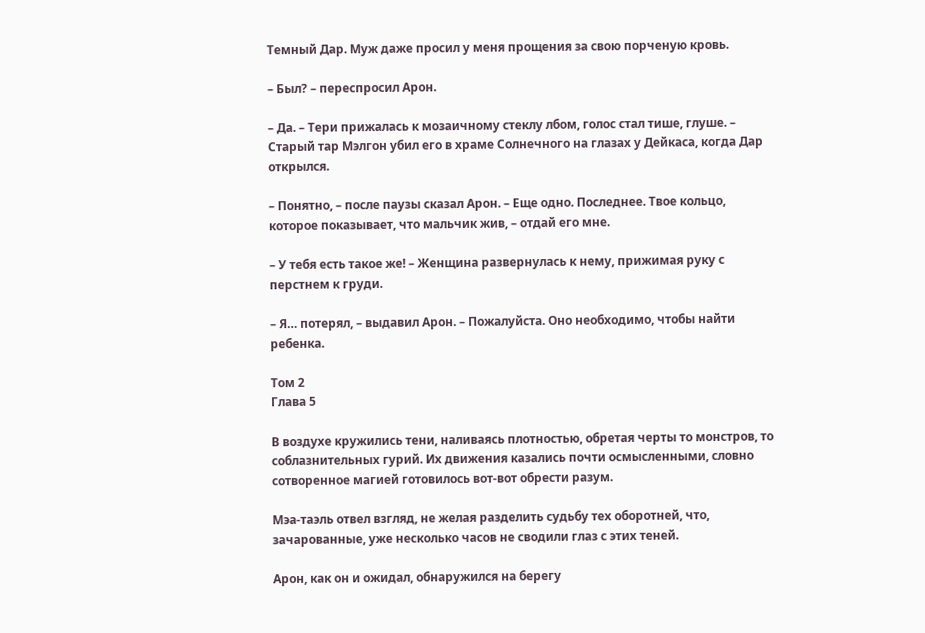Темный Дар. Муж даже просил у меня прощения за свою порченую кровь.

– Был? – переспросил Арон.

– Да. – Тери прижалась к мозаичному стеклу лбом, голос стал тише, глуше. – Старый тар Мэлгон убил его в храме Солнечного на глазах у Дейкаса, когда Дар открылся.

– Понятно, – после паузы сказал Арон. – Еще одно. Последнее. Твое кольцо, которое показывает, что мальчик жив, – отдай его мне.

– У тебя есть такое же! – Женщина развернулась к нему, прижимая руку с перстнем к груди.

– Я… потерял, – выдавил Арон. – Пожалуйста. Оно необходимо, чтобы найти ребенка.

Том 2
Глава 5

В воздухе кружились тени, наливаясь плотностью, обретая черты то монстров, то соблазнительных гурий. Их движения казались почти осмысленными, словно сотворенное магией готовилось вот-вот обрести разум.

Мэа-таэль отвел взгляд, не желая разделить судьбу тех оборотней, что, зачарованные, уже несколько часов не сводили глаз с этих теней.

Арон, как он и ожидал, обнаружился на берегу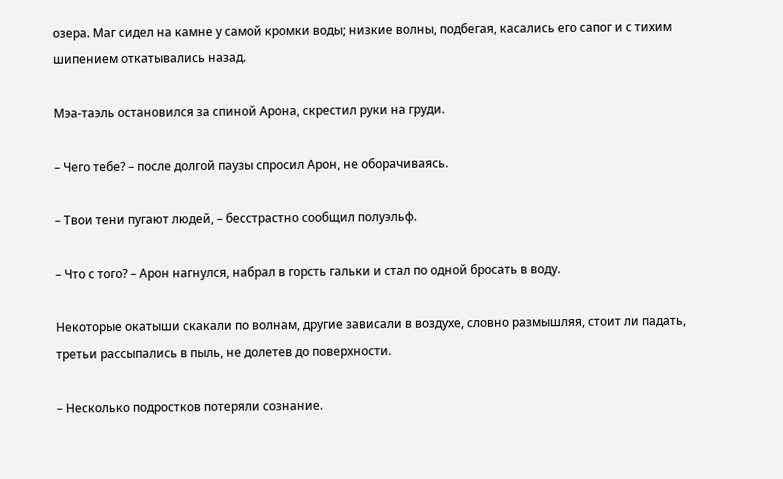озера. Маг сидел на камне у самой кромки воды; низкие волны, подбегая, касались его сапог и с тихим шипением откатывались назад.

Мэа-таэль остановился за спиной Арона, скрестил руки на груди.

– Чего тебе? – после долгой паузы спросил Арон, не оборачиваясь.

– Твои тени пугают людей, – бесстрастно сообщил полуэльф.

– Что с того? – Арон нагнулся, набрал в горсть гальки и стал по одной бросать в воду.

Некоторые окатыши скакали по волнам, другие зависали в воздухе, словно размышляя, стоит ли падать, третьи рассыпались в пыль, не долетев до поверхности.

– Несколько подростков потеряли сознание.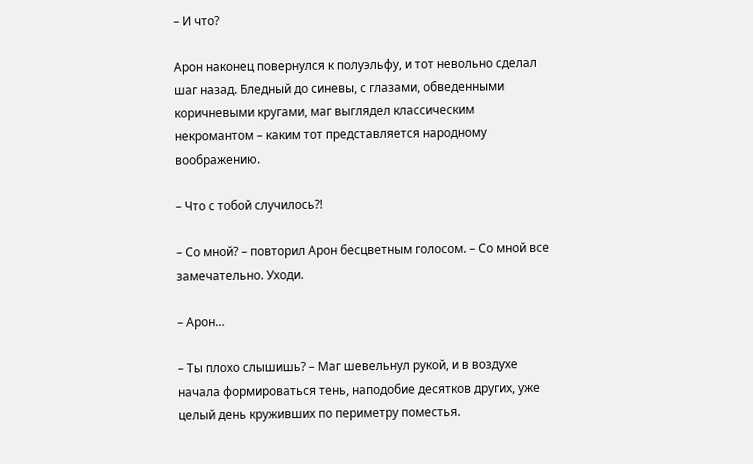– И что?

Арон наконец повернулся к полуэльфу, и тот невольно сделал шаг назад. Бледный до синевы, с глазами, обведенными коричневыми кругами, маг выглядел классическим некромантом – каким тот представляется народному воображению.

– Что с тобой случилось⁈

– Со мной? – повторил Арон бесцветным голосом. – Со мной все замечательно. Уходи.

– Арон…

– Ты плохо слышишь? – Маг шевельнул рукой, и в воздухе начала формироваться тень, наподобие десятков других, уже целый день круживших по периметру поместья.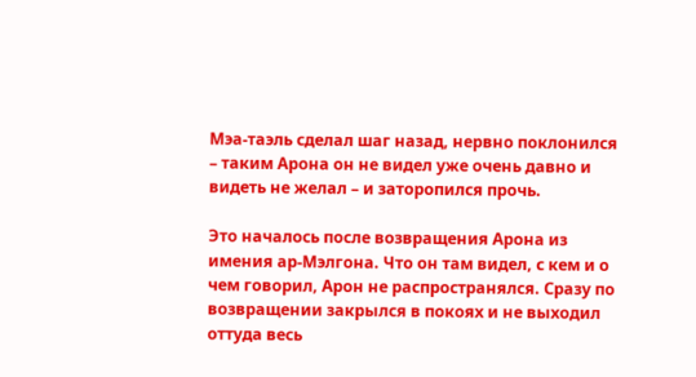Мэа-таэль сделал шаг назад, нервно поклонился – таким Арона он не видел уже очень давно и видеть не желал – и заторопился прочь.

Это началось после возвращения Арона из имения ар-Мэлгона. Что он там видел, с кем и о чем говорил, Арон не распространялся. Сразу по возвращении закрылся в покоях и не выходил оттуда весь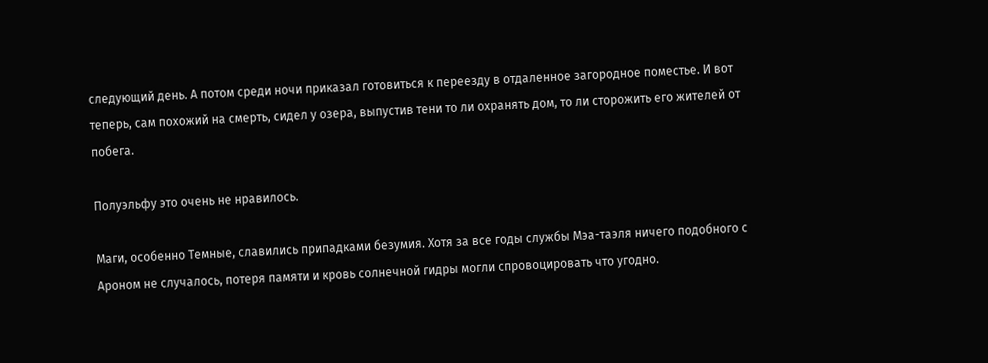следующий день. А потом среди ночи приказал готовиться к переезду в отдаленное загородное поместье. И вот теперь, сам похожий на смерть, сидел у озера, выпустив тени то ли охранять дом, то ли сторожить его жителей от побега.

Полуэльфу это очень не нравилось.

Маги, особенно Темные, славились припадками безумия. Хотя за все годы службы Мэа-таэля ничего подобного с Ароном не случалось, потеря памяти и кровь солнечной гидры могли спровоцировать что угодно.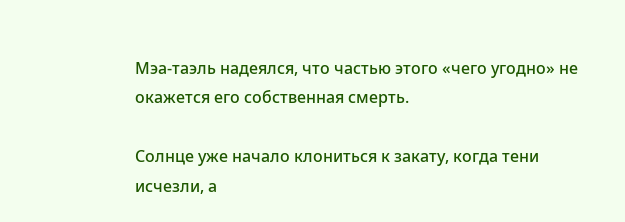Мэа-таэль надеялся, что частью этого «чего угодно» не окажется его собственная смерть.

Солнце уже начало клониться к закату, когда тени исчезли, а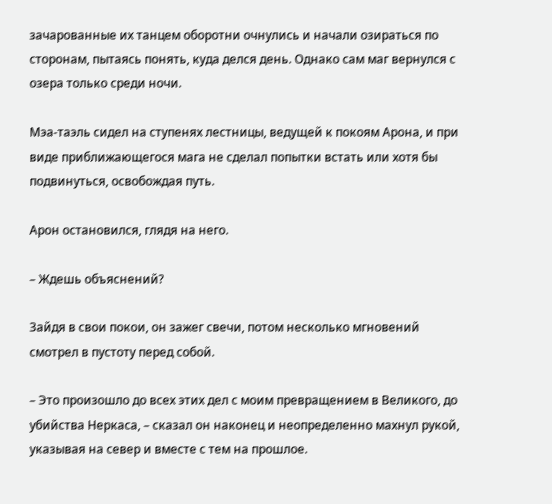зачарованные их танцем оборотни очнулись и начали озираться по сторонам, пытаясь понять, куда делся день. Однако сам маг вернулся с озера только среди ночи.

Мэа-таэль сидел на ступенях лестницы, ведущей к покоям Арона, и при виде приближающегося мага не сделал попытки встать или хотя бы подвинуться, освобождая путь.

Арон остановился, глядя на него.

– Ждешь объяснений?

Зайдя в свои покои, он зажег свечи, потом несколько мгновений смотрел в пустоту перед собой.

– Это произошло до всех этих дел с моим превращением в Великого, до убийства Неркаса, – сказал он наконец и неопределенно махнул рукой, указывая на север и вместе с тем на прошлое.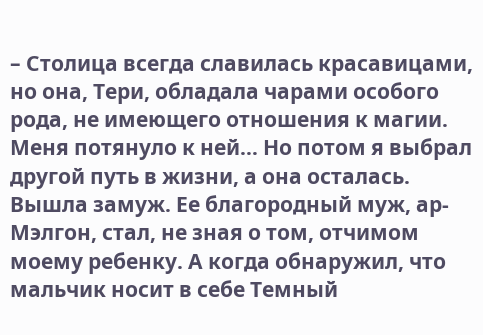– Столица всегда славилась красавицами, но она, Тери, обладала чарами особого рода, не имеющего отношения к магии. Меня потянуло к ней… Но потом я выбрал другой путь в жизни, а она осталась. Вышла замуж. Ее благородный муж, ар-Мэлгон, стал, не зная о том, отчимом моему ребенку. А когда обнаружил, что мальчик носит в себе Темный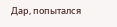Дар, попытался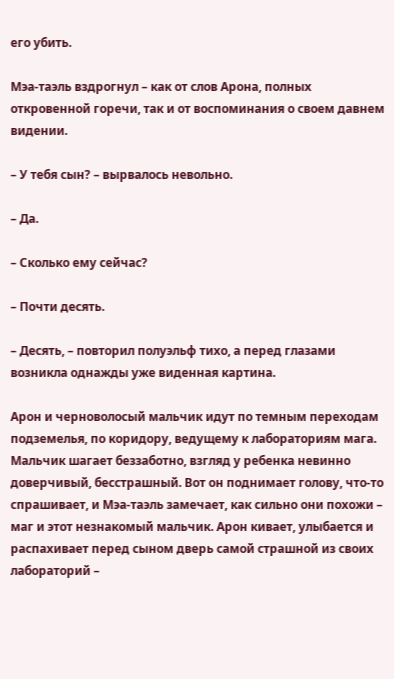его убить.

Мэа-таэль вздрогнул – как от слов Арона, полных откровенной горечи, так и от воспоминания о своем давнем видении.

– У тебя сын? – вырвалось невольно.

– Да.

– Сколько ему сейчас?

– Почти десять.

– Десять, – повторил полуэльф тихо, а перед глазами возникла однажды уже виденная картина.

Арон и черноволосый мальчик идут по темным переходам подземелья, по коридору, ведущему к лабораториям мага. Мальчик шагает беззаботно, взгляд у ребенка невинно доверчивый, бесстрашный. Вот он поднимает голову, что-то спрашивает, и Мэа-таэль замечает, как сильно они похожи – маг и этот незнакомый мальчик. Арон кивает, улыбается и распахивает перед сыном дверь самой страшной из своих лабораторий –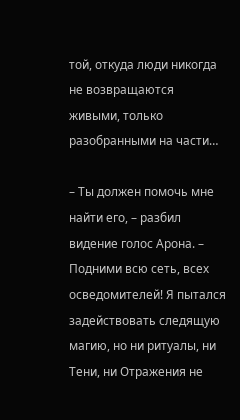той, откуда люди никогда не возвращаются живыми, только разобранными на части…

– Ты должен помочь мне найти его, – разбил видение голос Арона. – Подними всю сеть, всех осведомителей! Я пытался задействовать следящую магию, но ни ритуалы, ни Тени, ни Отражения не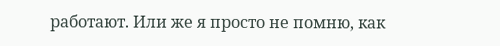работают. Или же я просто не помню, как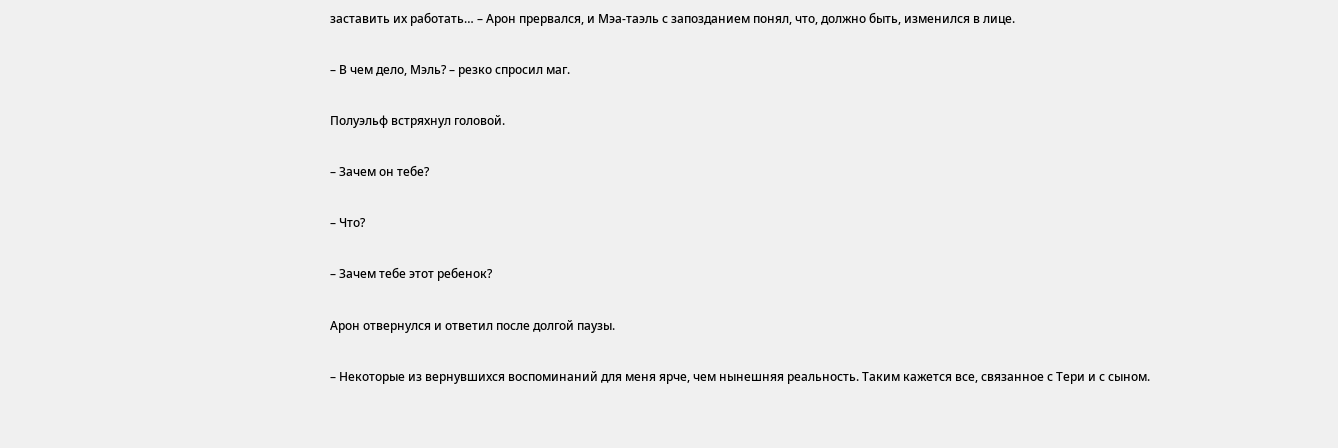заставить их работать… – Арон прервался, и Мэа-таэль с запозданием понял, что, должно быть, изменился в лице.

– В чем дело, Мэль? – резко спросил маг.

Полуэльф встряхнул головой.

– Зачем он тебе?

– Что?

– Зачем тебе этот ребенок?

Арон отвернулся и ответил после долгой паузы.

– Некоторые из вернувшихся воспоминаний для меня ярче, чем нынешняя реальность. Таким кажется все, связанное с Тери и с сыном.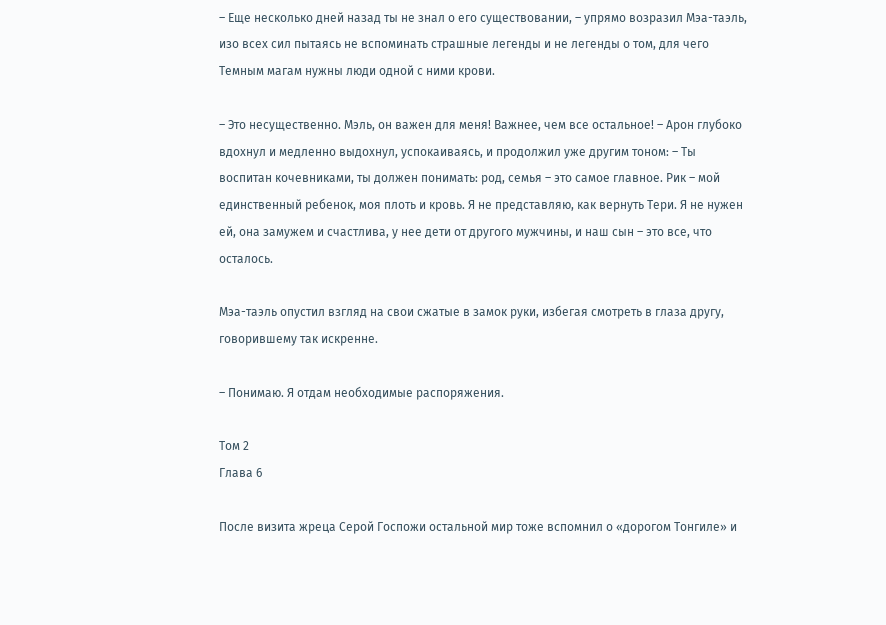– Еще несколько дней назад ты не знал о его существовании, – упрямо возразил Мэа-таэль, изо всех сил пытаясь не вспоминать страшные легенды и не легенды о том, для чего Темным магам нужны люди одной с ними крови.

– Это несущественно. Мэль, он важен для меня! Важнее, чем все остальное! – Арон глубоко вдохнул и медленно выдохнул, успокаиваясь, и продолжил уже другим тоном: – Ты воспитан кочевниками, ты должен понимать: род, семья – это самое главное. Рик – мой единственный ребенок, моя плоть и кровь. Я не представляю, как вернуть Тери. Я не нужен ей, она замужем и счастлива, у нее дети от другого мужчины, и наш сын – это все, что осталось.

Мэа-таэль опустил взгляд на свои сжатые в замок руки, избегая смотреть в глаза другу, говорившему так искренне.

– Понимаю. Я отдам необходимые распоряжения.

Том 2
Глава 6

После визита жреца Серой Госпожи остальной мир тоже вспомнил о «дорогом Тонгиле» и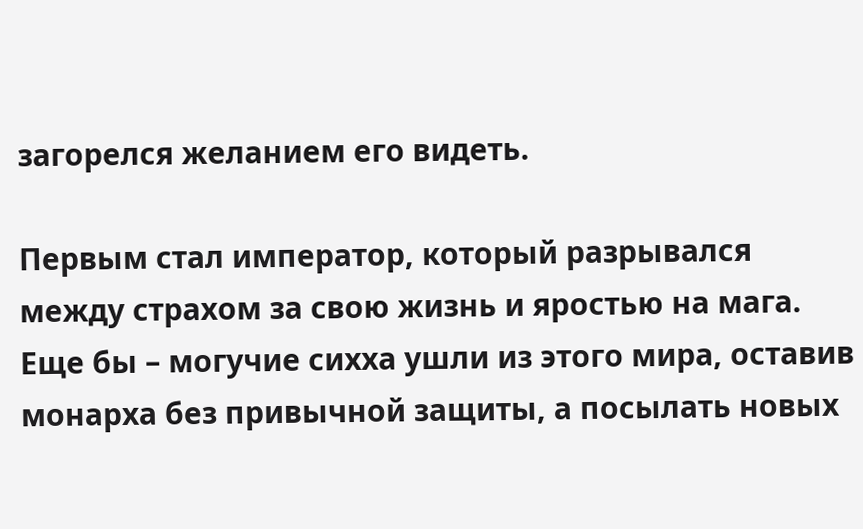загорелся желанием его видеть.

Первым стал император, который разрывался между страхом за свою жизнь и яростью на мага. Еще бы – могучие сихха ушли из этого мира, оставив монарха без привычной защиты, а посылать новых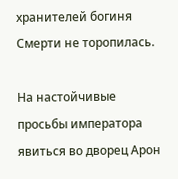хранителей богиня Смерти не торопилась.

На настойчивые просьбы императора явиться во дворец Арон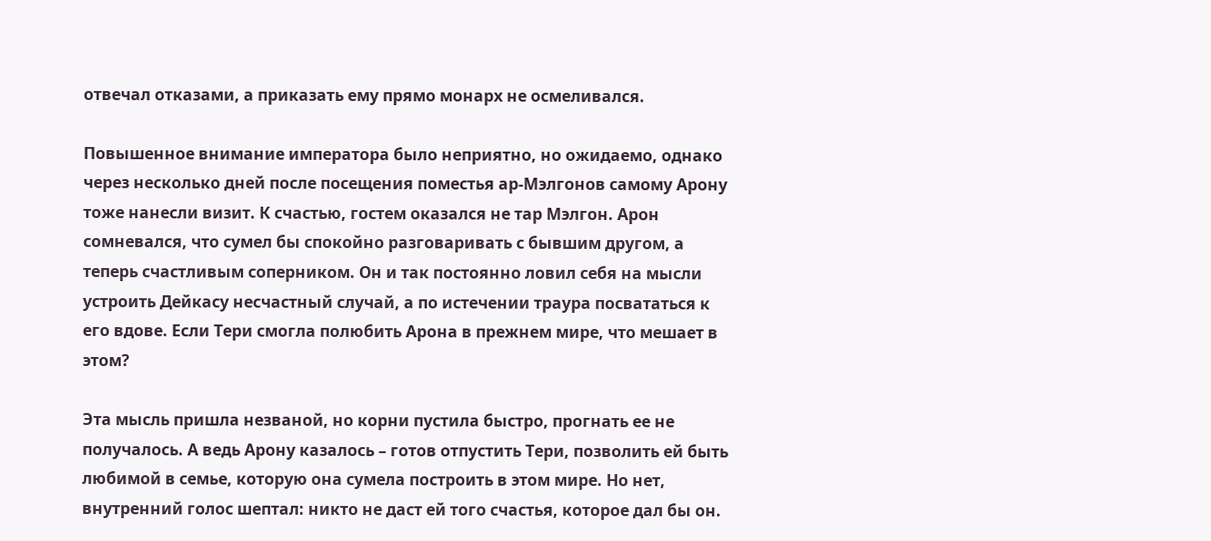отвечал отказами, а приказать ему прямо монарх не осмеливался.

Повышенное внимание императора было неприятно, но ожидаемо, однако через несколько дней после посещения поместья ар-Мэлгонов самому Арону тоже нанесли визит. К счастью, гостем оказался не тар Мэлгон. Арон сомневался, что сумел бы спокойно разговаривать с бывшим другом, а теперь счастливым соперником. Он и так постоянно ловил себя на мысли устроить Дейкасу несчастный случай, а по истечении траура посвататься к его вдове. Если Тери смогла полюбить Арона в прежнем мире, что мешает в этом?

Эта мысль пришла незваной, но корни пустила быстро, прогнать ее не получалось. А ведь Арону казалось – готов отпустить Тери, позволить ей быть любимой в семье, которую она сумела построить в этом мире. Но нет, внутренний голос шептал: никто не даст ей того счастья, которое дал бы он.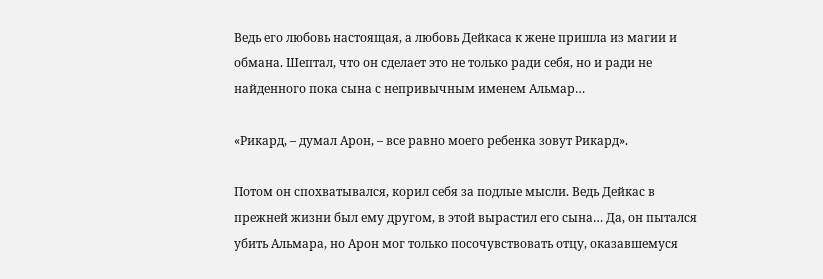Ведь его любовь настоящая, а любовь Дейкаса к жене пришла из магии и обмана. Шептал, что он сделает это не только ради себя, но и ради не найденного пока сына с непривычным именем Альмар…

«Рикард, – думал Арон, – все равно моего ребенка зовут Рикард».

Потом он спохватывался, корил себя за подлые мысли. Ведь Дейкас в прежней жизни был ему другом, в этой вырастил его сына… Да, он пытался убить Альмара, но Арон мог только посочувствовать отцу, оказавшемуся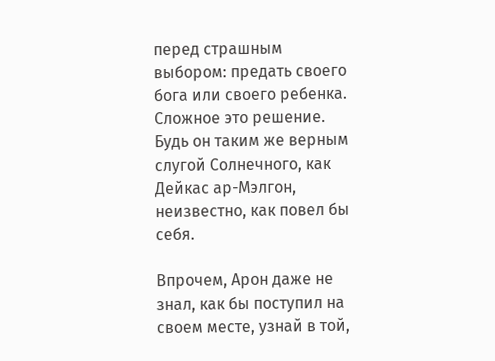перед страшным выбором: предать своего бога или своего ребенка. Сложное это решение. Будь он таким же верным слугой Солнечного, как Дейкас ар-Мэлгон, неизвестно, как повел бы себя.

Впрочем, Арон даже не знал, как бы поступил на своем месте, узнай в той,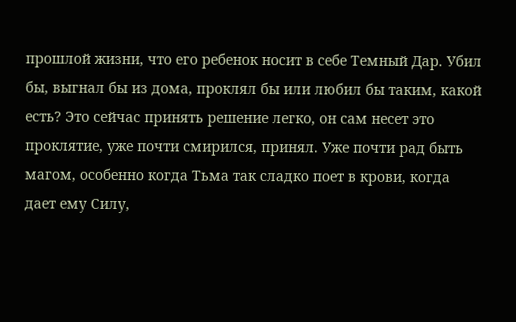прошлой жизни, что его ребенок носит в себе Темный Дар. Убил бы, выгнал бы из дома, проклял бы или любил бы таким, какой есть? Это сейчас принять решение легко, он сам несет это проклятие, уже почти смирился, принял. Уже почти рад быть магом, особенно когда Тьма так сладко поет в крови, когда дает ему Силу,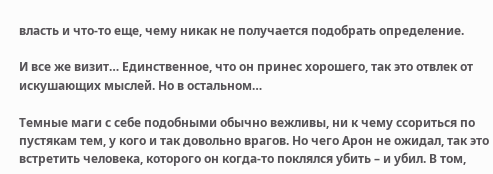власть и что-то еще, чему никак не получается подобрать определение.

И все же визит… Единственное, что он принес хорошего, так это отвлек от искушающих мыслей. Но в остальном…

Темные маги с себе подобными обычно вежливы, ни к чему ссориться по пустякам тем, у кого и так довольно врагов. Но чего Арон не ожидал, так это встретить человека, которого он когда-то поклялся убить – и убил. В том,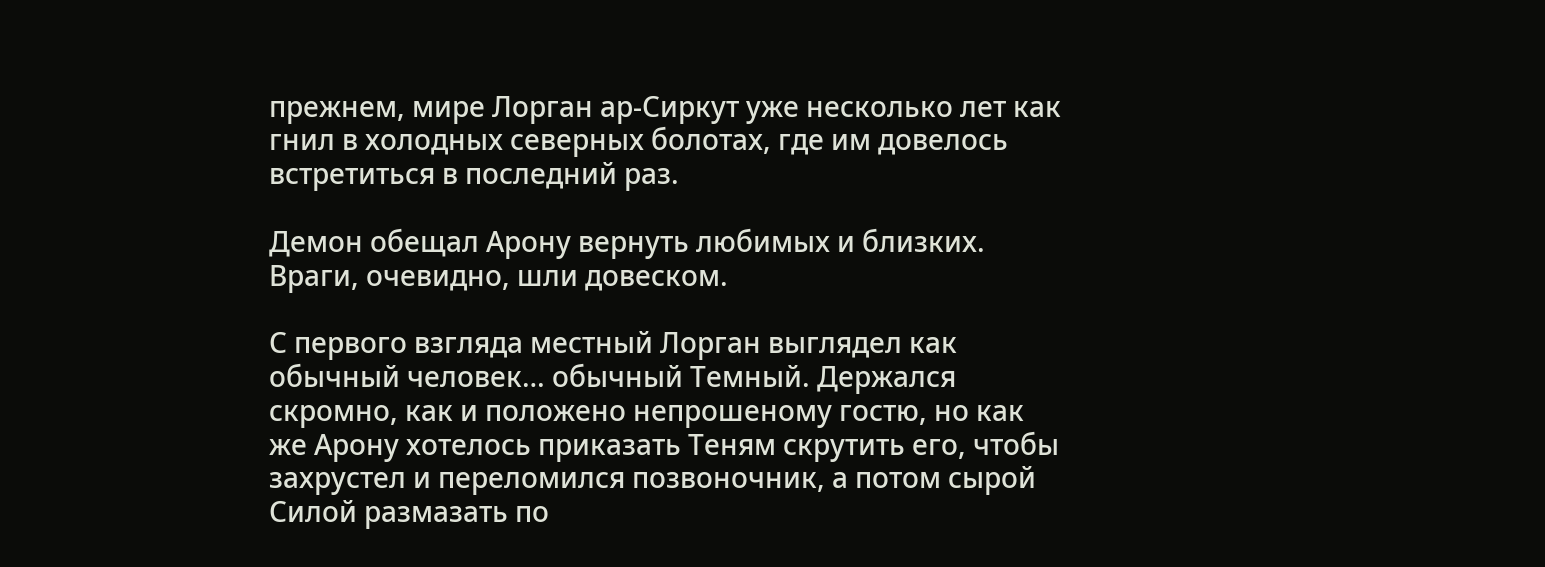прежнем, мире Лорган ар-Сиркут уже несколько лет как гнил в холодных северных болотах, где им довелось встретиться в последний раз.

Демон обещал Арону вернуть любимых и близких. Враги, очевидно, шли довеском.

С первого взгляда местный Лорган выглядел как обычный человек… обычный Темный. Держался скромно, как и положено непрошеному гостю, но как же Арону хотелось приказать Теням скрутить его, чтобы захрустел и переломился позвоночник, а потом сырой Силой размазать по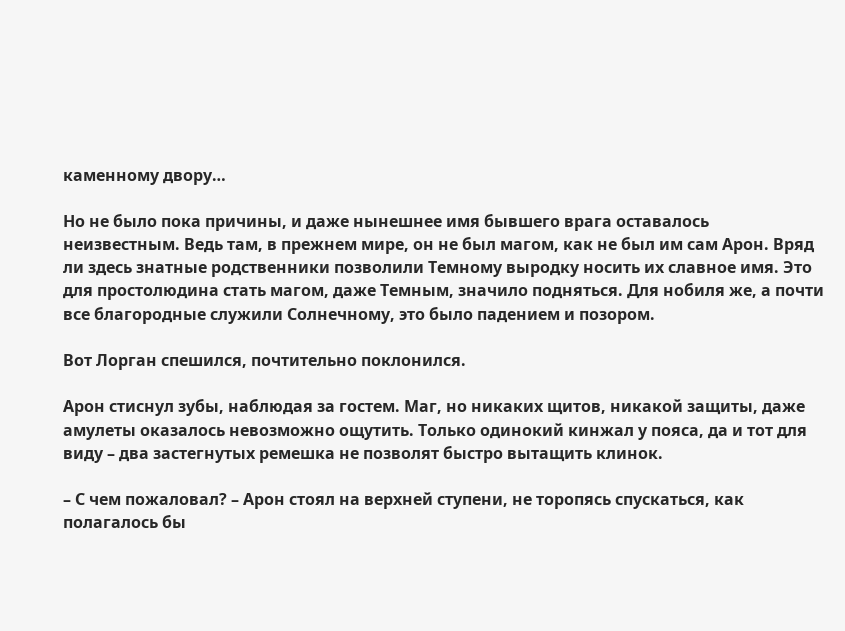каменному двору…

Но не было пока причины, и даже нынешнее имя бывшего врага оставалось неизвестным. Ведь там, в прежнем мире, он не был магом, как не был им сам Арон. Вряд ли здесь знатные родственники позволили Темному выродку носить их славное имя. Это для простолюдина стать магом, даже Темным, значило подняться. Для нобиля же, а почти все благородные служили Солнечному, это было падением и позором.

Вот Лорган спешился, почтительно поклонился.

Арон стиснул зубы, наблюдая за гостем. Маг, но никаких щитов, никакой защиты, даже амулеты оказалось невозможно ощутить. Только одинокий кинжал у пояса, да и тот для виду – два застегнутых ремешка не позволят быстро вытащить клинок.

– С чем пожаловал? – Арон стоял на верхней ступени, не торопясь спускаться, как полагалось бы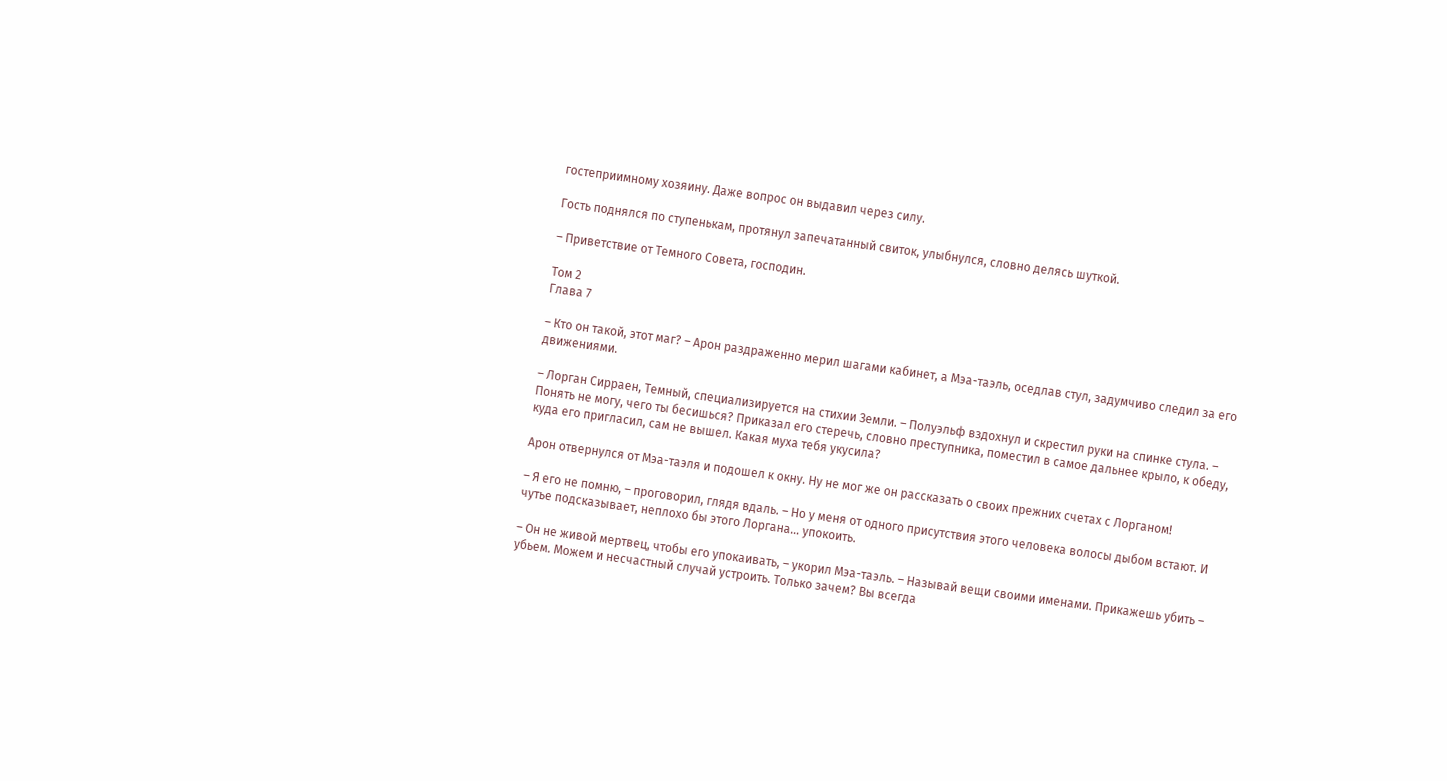гостеприимному хозяину. Даже вопрос он выдавил через силу.

Гость поднялся по ступенькам, протянул запечатанный свиток, улыбнулся, словно делясь шуткой.

– Приветствие от Темного Совета, господин.

Том 2
Глава 7

– Кто он такой, этот маг? – Арон раздраженно мерил шагами кабинет, а Мэа-таэль, оседлав стул, задумчиво следил за его движениями.

– Лорган Сирраен, Темный, специализируется на стихии Земли. – Полуэльф вздохнул и скрестил руки на спинке стула. – Понять не могу, чего ты бесишься? Приказал его стеречь, словно преступника, поместил в самое дальнее крыло, к обеду, куда его пригласил, сам не вышел. Какая муха тебя укусила?

Арон отвернулся от Мэа-таэля и подошел к окну. Ну не мог же он рассказать о своих прежних счетах с Лорганом!

– Я его не помню, – проговорил, глядя вдаль. – Но у меня от одного присутствия этого человека волосы дыбом встают. И чутье подсказывает, неплохо бы этого Лоргана… упокоить.

– Он не живой мертвец, чтобы его упокаивать, – укорил Мэа-таэль. – Называй вещи своими именами. Прикажешь убить – убьем. Можем и несчастный случай устроить. Только зачем? Вы всегда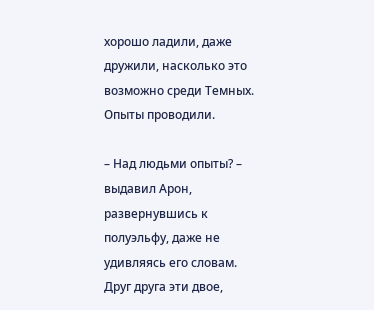хорошо ладили, даже дружили, насколько это возможно среди Темных. Опыты проводили.

– Над людьми опыты? – выдавил Арон, развернувшись к полуэльфу, даже не удивляясь его словам. Друг друга эти двое,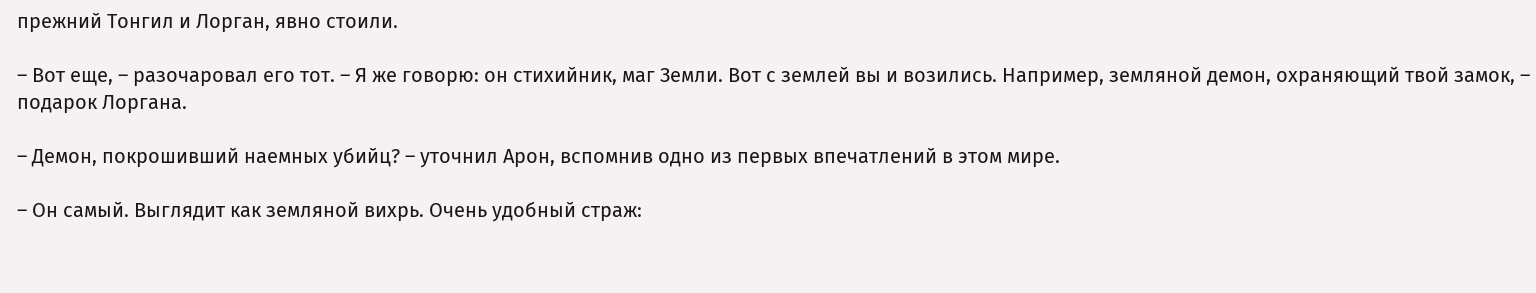прежний Тонгил и Лорган, явно стоили.

– Вот еще, – разочаровал его тот. – Я же говорю: он стихийник, маг Земли. Вот с землей вы и возились. Например, земляной демон, охраняющий твой замок, – подарок Лоргана.

– Демон, покрошивший наемных убийц? – уточнил Арон, вспомнив одно из первых впечатлений в этом мире.

– Он самый. Выглядит как земляной вихрь. Очень удобный страж: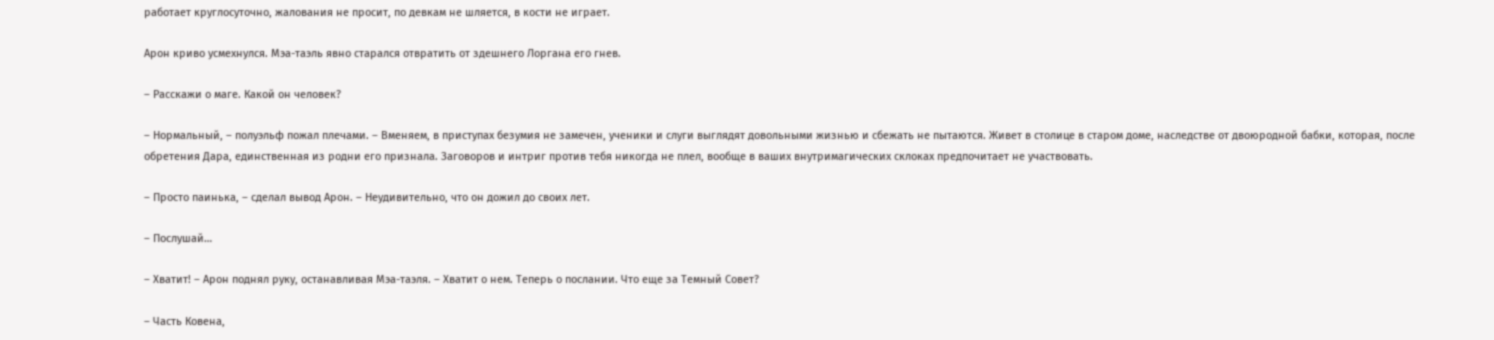работает круглосуточно, жалования не просит, по девкам не шляется, в кости не играет.

Арон криво усмехнулся. Мэа-таэль явно старался отвратить от здешнего Лоргана его гнев.

– Расскажи о маге. Какой он человек?

– Нормальный, – полуэльф пожал плечами. – Вменяем, в приступах безумия не замечен, ученики и слуги выглядят довольными жизнью и сбежать не пытаются. Живет в столице в старом доме, наследстве от двоюродной бабки, которая, после обретения Дара, единственная из родни его признала. Заговоров и интриг против тебя никогда не плел, вообще в ваших внутримагических склоках предпочитает не участвовать.

– Просто паинька, – сделал вывод Арон. – Неудивительно, что он дожил до своих лет.

– Послушай…

– Хватит! – Арон поднял руку, останавливая Мэа-таэля. – Хватит о нем. Теперь о послании. Что еще за Темный Совет?

– Часть Ковена,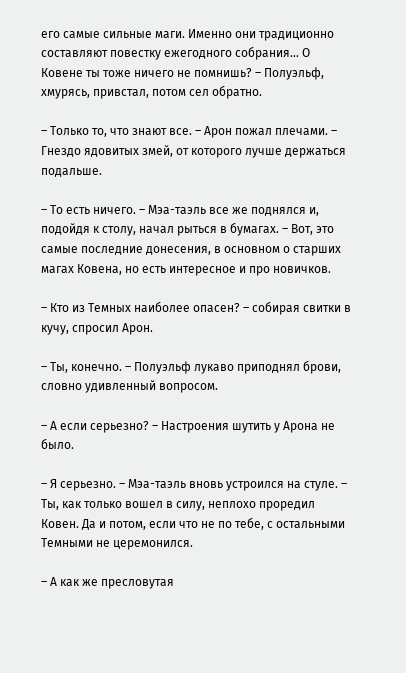его самые сильные маги. Именно они традиционно составляют повестку ежегодного собрания… О Ковене ты тоже ничего не помнишь? – Полуэльф, хмурясь, привстал, потом сел обратно.

– Только то, что знают все. – Арон пожал плечами. – Гнездо ядовитых змей, от которого лучше держаться подальше.

– То есть ничего. – Мэа-таэль все же поднялся и, подойдя к столу, начал рыться в бумагах. – Вот, это самые последние донесения, в основном о старших магах Ковена, но есть интересное и про новичков.

– Кто из Темных наиболее опасен? – собирая свитки в кучу, спросил Арон.

– Ты, конечно. – Полуэльф лукаво приподнял брови, словно удивленный вопросом.

– А если серьезно? – Настроения шутить у Арона не было.

– Я серьезно. – Мэа-таэль вновь устроился на стуле. – Ты, как только вошел в силу, неплохо проредил Ковен. Да и потом, если что не по тебе, с остальными Темными не церемонился.

– А как же пресловутая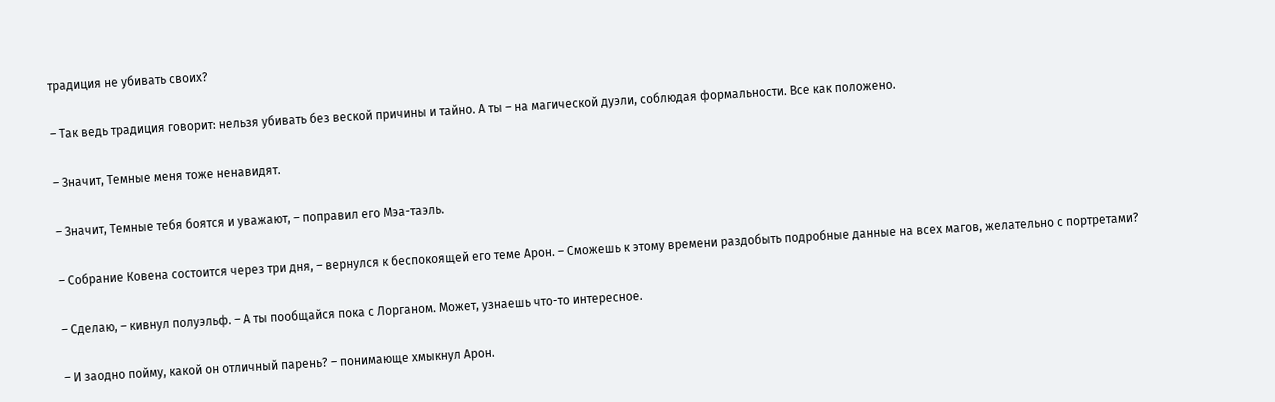традиция не убивать своих?

– Так ведь традиция говорит: нельзя убивать без веской причины и тайно. А ты – на магической дуэли, соблюдая формальности. Все как положено.

– Значит, Темные меня тоже ненавидят.

– Значит, Темные тебя боятся и уважают, – поправил его Мэа-таэль.

– Собрание Ковена состоится через три дня, – вернулся к беспокоящей его теме Арон. – Сможешь к этому времени раздобыть подробные данные на всех магов, желательно с портретами?

– Сделаю, – кивнул полуэльф. – А ты пообщайся пока с Лорганом. Может, узнаешь что-то интересное.

– И заодно пойму, какой он отличный парень? – понимающе хмыкнул Арон.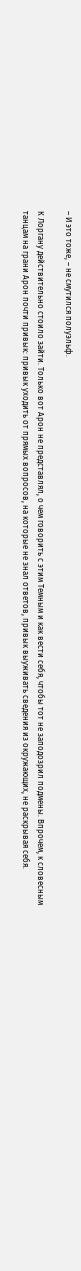– И это тоже, – не смутился полуэльф.

К Лоргану действительно стоило зайти. Только вот Арон не представлял, о чем говорить с этим Темным и как вести себя, чтобы тот не заподозрил подмены. Впрочем, к словесным танцам на грани Арон почти привык: привык уходить от прямых вопросов, на которые не знал ответов, привык выуживать сведения из окружающих, не раскрывая себя.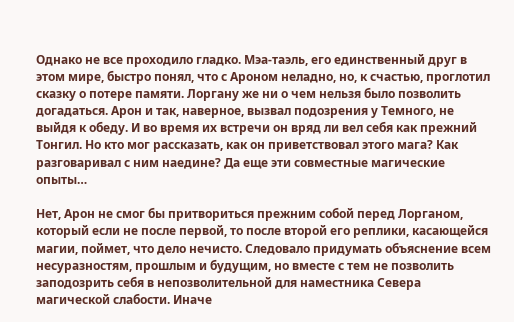Однако не все проходило гладко. Мэа-таэль, его единственный друг в этом мире, быстро понял, что с Ароном неладно, но, к счастью, проглотил сказку о потере памяти. Лоргану же ни о чем нельзя было позволить догадаться. Арон и так, наверное, вызвал подозрения у Темного, не выйдя к обеду. И во время их встречи он вряд ли вел себя как прежний Тонгил. Но кто мог рассказать, как он приветствовал этого мага? Как разговаривал с ним наедине? Да еще эти совместные магические опыты…

Нет, Арон не смог бы притвориться прежним собой перед Лорганом, который если не после первой, то после второй его реплики, касающейся магии, поймет, что дело нечисто. Следовало придумать объяснение всем несуразностям, прошлым и будущим, но вместе с тем не позволить заподозрить себя в непозволительной для наместника Севера магической слабости. Иначе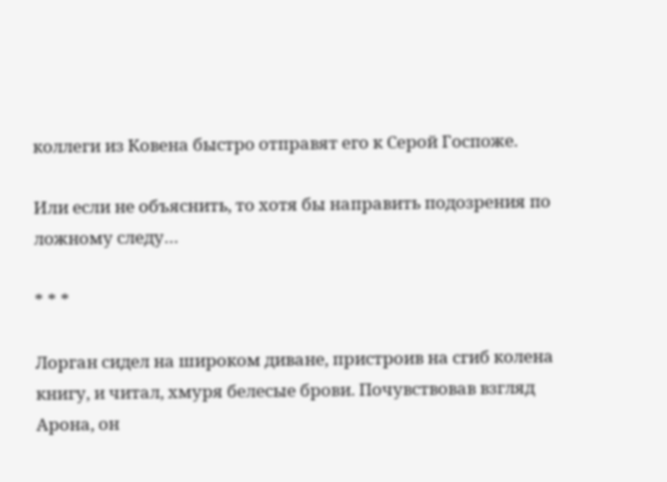коллеги из Ковена быстро отправят его к Серой Госпоже.

Или если не объяснить, то хотя бы направить подозрения по ложному следу…

* * *

Лорган сидел на широком диване, пристроив на сгиб колена книгу, и читал, хмуря белесые брови. Почувствовав взгляд Арона, он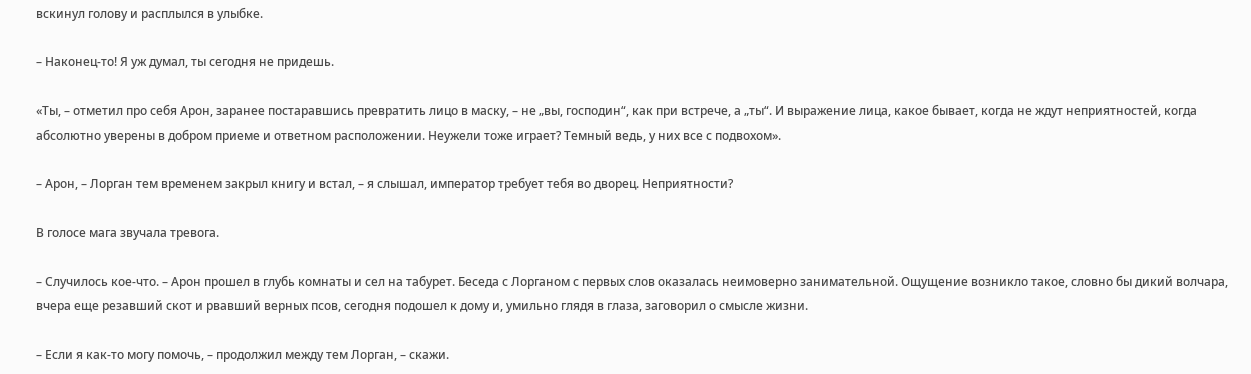вскинул голову и расплылся в улыбке.

– Наконец-то! Я уж думал, ты сегодня не придешь.

«Ты, – отметил про себя Арон, заранее постаравшись превратить лицо в маску, – не „вы, господин“, как при встрече, а „ты“. И выражение лица, какое бывает, когда не ждут неприятностей, когда абсолютно уверены в добром приеме и ответном расположении. Неужели тоже играет? Темный ведь, у них все с подвохом».

– Арон, – Лорган тем временем закрыл книгу и встал, – я слышал, император требует тебя во дворец. Неприятности?

В голосе мага звучала тревога.

– Случилось кое-что. – Арон прошел в глубь комнаты и сел на табурет. Беседа с Лорганом с первых слов оказалась неимоверно занимательной. Ощущение возникло такое, словно бы дикий волчара, вчера еще резавший скот и рвавший верных псов, сегодня подошел к дому и, умильно глядя в глаза, заговорил о смысле жизни.

– Если я как-то могу помочь, – продолжил между тем Лорган, – скажи.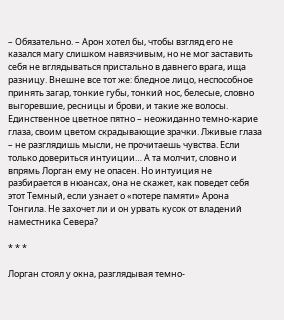– Обязательно. – Арон хотел бы, чтобы взгляд его не казался магу слишком навязчивым, но не мог заставить себя не вглядываться пристально в давнего врага, ища разницу. Внешне все тот же: бледное лицо, неспособное принять загар, тонкие губы, тонкий нос, белесые, словно выгоревшие, ресницы и брови, и такие же волосы. Единственное цветное пятно – неожиданно темно-карие глаза, своим цветом скрадывающие зрачки. Лживые глаза – не разглядишь мысли, не прочитаешь чувства. Если только довериться интуиции… А та молчит, словно и впрямь Лорган ему не опасен. Но интуиция не разбирается в нюансах, она не скажет, как поведет себя этот Темный, если узнает о «потере памяти» Арона Тонгила. Не захочет ли и он урвать кусок от владений наместника Севера?

* * *

Лорган стоял у окна, разглядывая темно-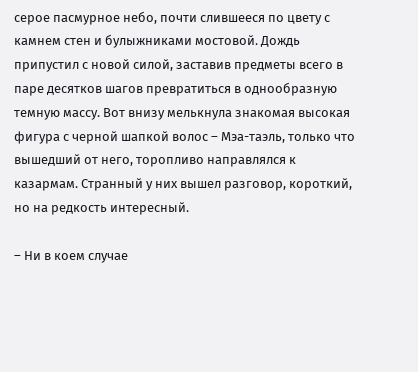серое пасмурное небо, почти слившееся по цвету с камнем стен и булыжниками мостовой. Дождь припустил с новой силой, заставив предметы всего в паре десятков шагов превратиться в однообразную темную массу. Вот внизу мелькнула знакомая высокая фигура с черной шапкой волос – Мэа-таэль, только что вышедший от него, торопливо направлялся к казармам. Странный у них вышел разговор, короткий, но на редкость интересный.

– Ни в коем случае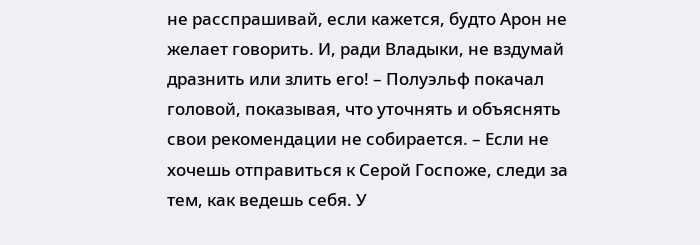не расспрашивай, если кажется, будто Арон не желает говорить. И, ради Владыки, не вздумай дразнить или злить его! – Полуэльф покачал головой, показывая, что уточнять и объяснять свои рекомендации не собирается. – Если не хочешь отправиться к Серой Госпоже, следи за тем, как ведешь себя. У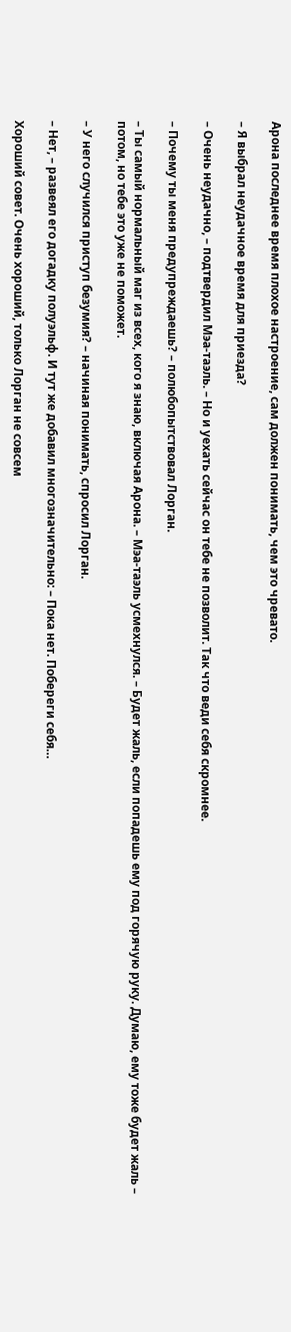Арона последнее время плохое настроение, сам должен понимать, чем это чревато.

– Я выбрал неудачное время для приезда?

– Очень неудачно, – подтвердил Мэа-таэль. – Но и уехать сейчас он тебе не позволит. Так что веди себя скромнее.

– Почему ты меня предупреждаешь? – полюбопытствовал Лорган.

– Ты самый нормальный маг из всех, кого я знаю, включая Арона. – Мэа-таэль усмехнулся. – Будет жаль, если попадешь ему под горячую руку. Думаю, ему тоже будет жаль – потом, но тебе это уже не поможет.

– У него случился приступ безумия? – начиная понимать, спросил Лорган.

– Нет, – развеял его догадку полуэльф. И тут же добавил многозначительно: – Пока нет. Побереги себя…

Хороший совет. Очень хороший, только Лорган не совсем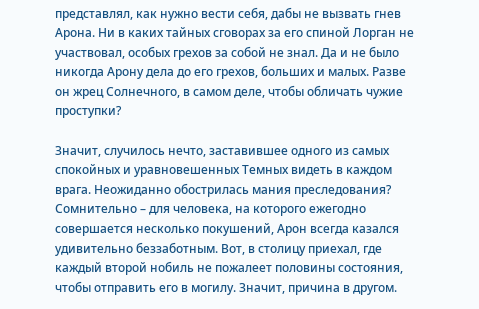представлял, как нужно вести себя, дабы не вызвать гнев Арона. Ни в каких тайных сговорах за его спиной Лорган не участвовал, особых грехов за собой не знал. Да и не было никогда Арону дела до его грехов, больших и малых. Разве он жрец Солнечного, в самом деле, чтобы обличать чужие проступки?

Значит, случилось нечто, заставившее одного из самых спокойных и уравновешенных Темных видеть в каждом врага. Неожиданно обострилась мания преследования? Сомнительно – для человека, на которого ежегодно совершается несколько покушений, Арон всегда казался удивительно беззаботным. Вот, в столицу приехал, где каждый второй нобиль не пожалеет половины состояния, чтобы отправить его в могилу. Значит, причина в другом.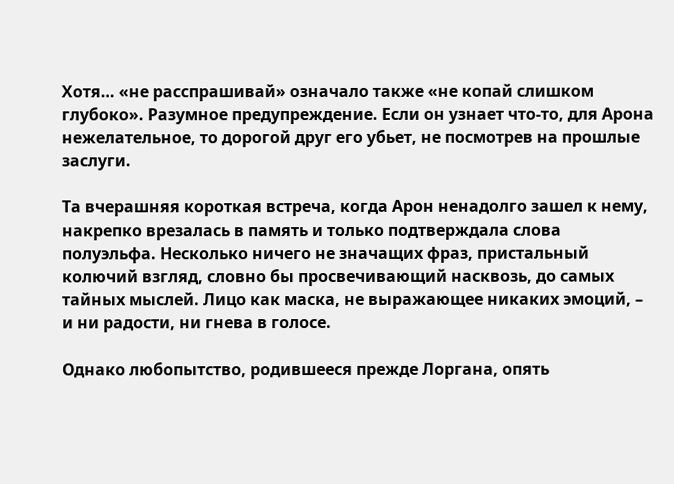Хотя… «не расспрашивай» означало также «не копай слишком глубоко». Разумное предупреждение. Если он узнает что-то, для Арона нежелательное, то дорогой друг его убьет, не посмотрев на прошлые заслуги.

Та вчерашняя короткая встреча, когда Арон ненадолго зашел к нему, накрепко врезалась в память и только подтверждала слова полуэльфа. Несколько ничего не значащих фраз, пристальный колючий взгляд, словно бы просвечивающий насквозь, до самых тайных мыслей. Лицо как маска, не выражающее никаких эмоций, – и ни радости, ни гнева в голосе.

Однако любопытство, родившееся прежде Лоргана, опять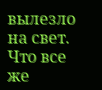вылезло на свет. Что все же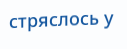стряслось у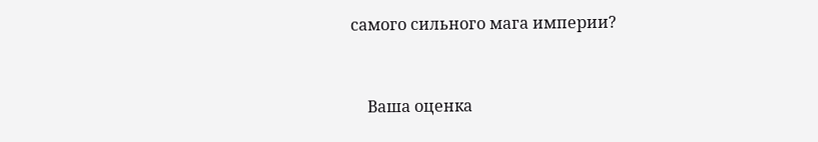самого сильного мага империи?


    Ваша оценка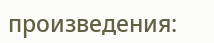произведения: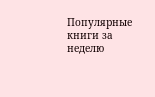Популярные книги за неделю